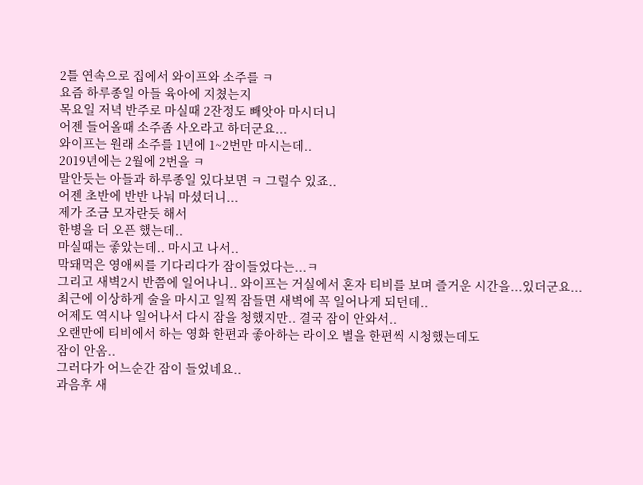2틀 연속으로 집에서 와이프와 소주를 ㅋ
요즘 하루종일 아들 육아에 지쳤는지
목요일 저녁 반주로 마실때 2잔정도 빼앗아 마시더니
어젠 들어올때 소주좀 사오라고 하더군요...
와이프는 원래 소주를 1년에 1~2번만 마시는데..
2019년에는 2월에 2번을 ㅋ
말안듯는 아들과 하루종일 있다보면 ㅋ 그럴수 있죠..
어젠 초반에 반반 나눠 마셨더니...
제가 조금 모자란듯 해서
한병을 더 오픈 했는데..
마실때는 좋았는데.. 마시고 나서..
막돼먹은 영애씨를 기다리다가 잠이들었다는...ㅋ
그리고 새벽2시 반쯤에 일어나니.. 와이프는 거실에서 혼자 티비를 보며 즐거운 시간을...있더군요...
최근에 이상하게 술을 마시고 일찍 잠들면 새벽에 꼭 일어나게 되던데..
어제도 역시나 일어나서 다시 잠을 청했지만.. 결국 잠이 안와서..
오랜만에 티비에서 하는 영화 한편과 좋아하는 라이오 별을 한편씩 시청했는데도
잠이 안옴..
그러다가 어느순간 잠이 들었네요..
과음후 새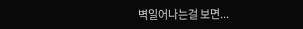벽일어나는걸 보면...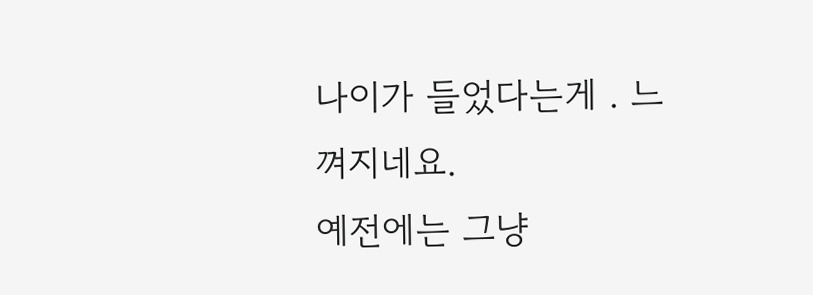나이가 들었다는게 . 느껴지네요.
예전에는 그냥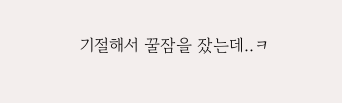기절해서 꿀잠을 잤는데..ㅋ